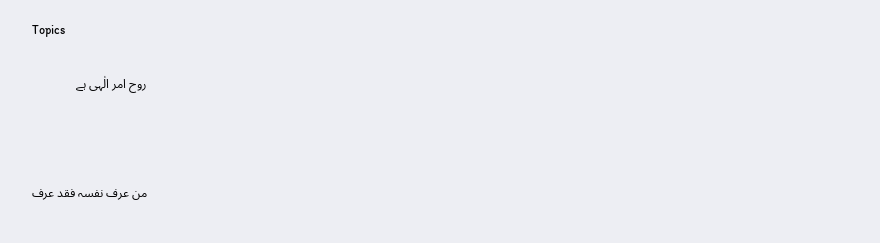Topics

روح امر الٰہی ہے



من عرف نفسہ فقد عرف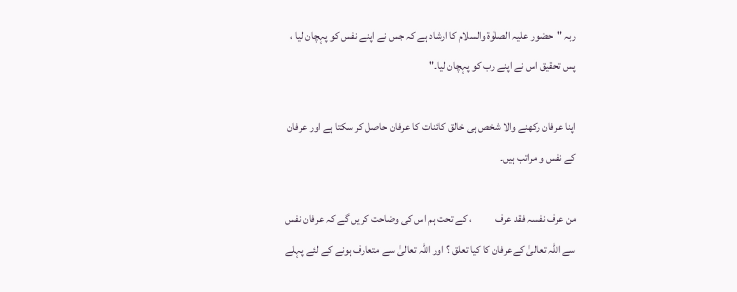ربہ "حضور علیہ الصلٰوۃ والسلام کا ارشاد ہے کہ جس نے اپنے نفس کو پہچان لیا ، پس تحقیق اس نے اپنے رب کو پہچان لیا۔"

اپنا عرفان رکھنے والا شخص ہی خالق کائنات کا عرفان حاصل کر سکتا ہے اور عرفان کے نفس و مراتب ہیں۔

من عرف نفسہ فقد عرف           ، کے تحت ہم اس کی وضاحت کریں گے کہ عرفان نفس سے اللہ تعالیٰ کےعرفان کا کیا تعلق ؟ اور اللہ تعالیٰ سے متعارف ہونے کے لئے پہلے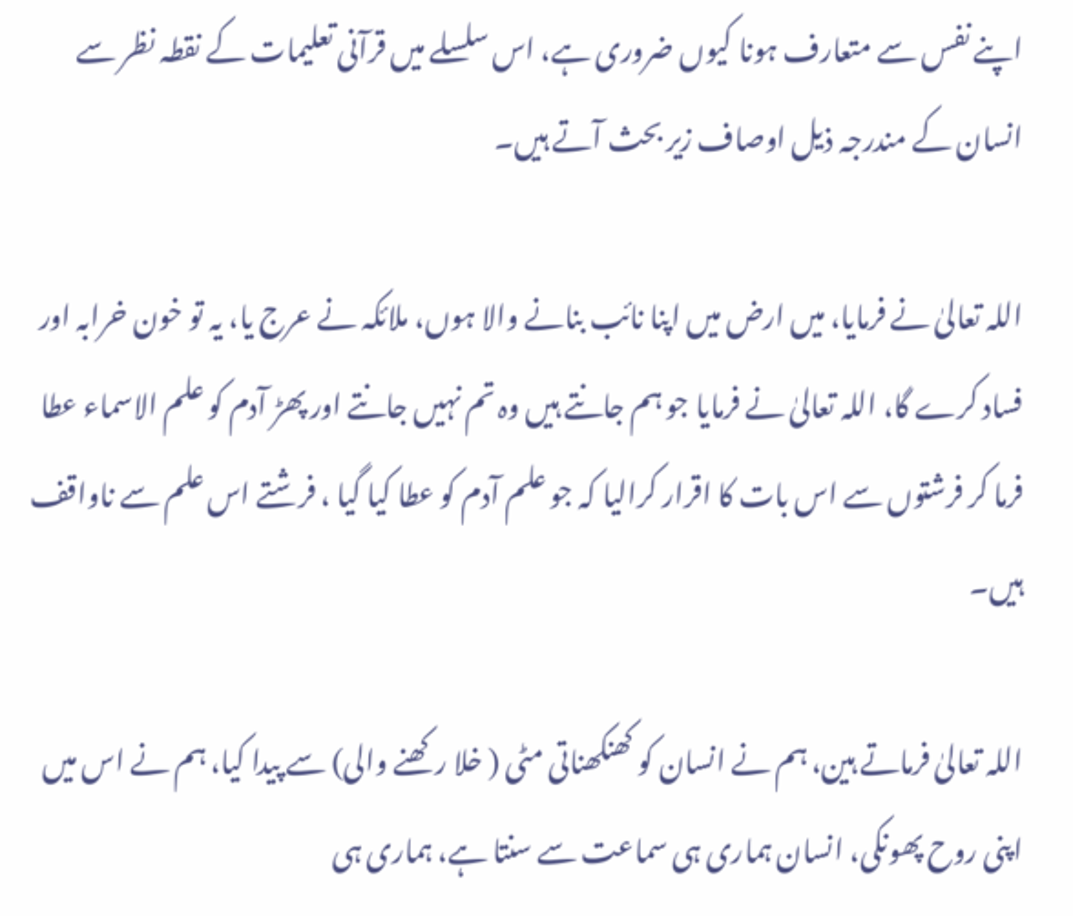اپنے نفس سے متعارف ہونا کیوں ضروری ہے، اس سلسلے میں قرآنی تعلیمات کے نقطہ نظر سے انسان کے مندرجہ ذیل اوصاف زیر بحث آتے ہیں۔

اللہ تعالیٰ نے فرمایا، میں ارض میں اپنا نائب بنانے والا ہوں، ملائکہ نے عرج یا، یہ تو خون خرابہ اور فساد کرے گا، اللہ تعالیٰ نے فرمایا جو ہم جانتے ہیں وہ تم نہیں جانتے اور پھڑ آدم کو علم الاسماء عطا فرما کر فرشتوں سے اس بات کا اقرار کرالیا کہ جو علم آدم کو عطا کیا گیا ، فرشتے اس علم سے ناواقف ہیں۔

اللہ تعالیٰ فرماتے ہین، ہم نے انسان کو کھنکھناتی مٹی ( خلا رکھنے والی) سے پیدا کیا، ہم نے اس میں اپنی روح پھونکی، انسان ہماری ہی سماعت سے سنتا ہے، ہماری ہی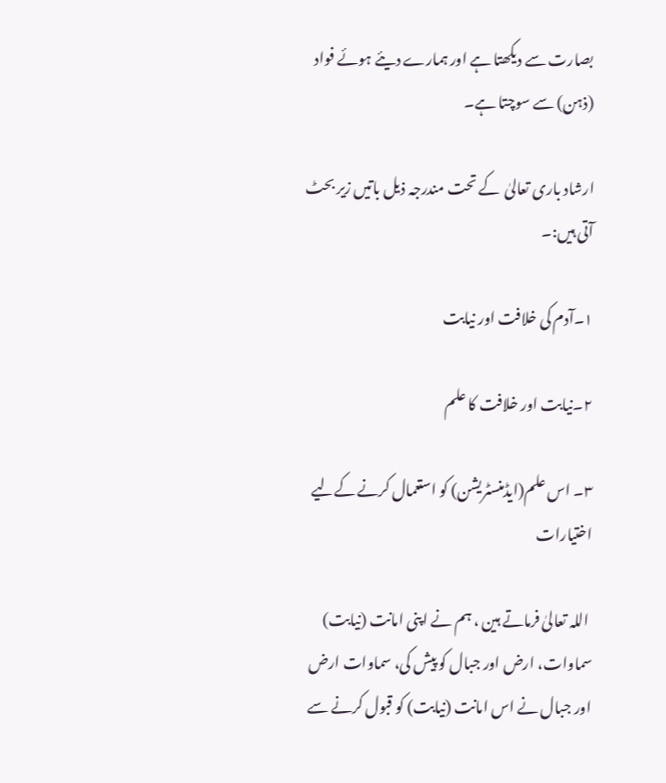بصارت سے دیکھتا ہے اور ہمارے دیئے ہوئے فواد (ذہن) سے سوچتا ہے۔

ارشاد باری تعالیٰ  کے تحت مندرجہ ذیل باتیں زیر بحٹ آتی ہیں:۔

۱۔آدم کی خلافت اور نیابت

۲۔نیابت اور خلافت کا علم

۳۔ اس علم(ایڈمنسٹریشن) کو استعمال کرنے کےلیے اختیارات

 اللہ تعالیٰ فرماتے ہین ، ہم نے اپنی امانت (نیابت) سماوات، ارض اور جبال کو پیش کی، سماوات ارض اور جبال نے اس امانت (نیابت) کو قبول کرنے سے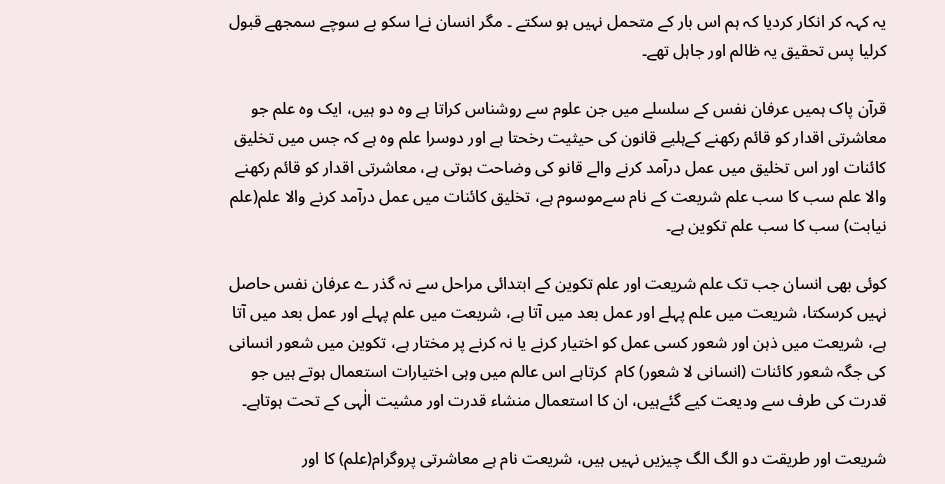یہ کہہ کر انکار کردیا کہ ہم اس بار کے متحمل نہیں ہو سکتے ۔ مگر انسان نےا سکو بے سوچے سمجھے قبول کرلیا پس تحقیق یہ ظالم اور جاہل تھے۔

قرآن پاک ہمیں عرفان نفس کے سلسلے میں جن علوم سے روشناس کراتا ہے وہ دو ہیں، ایک وہ علم جو معاشرتی اقدار کو قائم رکھنے کےہلیے قانون کی حیثیت رخحتا ہے اور دوسرا علم وہ ہے کہ جس میں تخلیق کائنات اور اس تخلیق میں عمل درآمد کرنے والے قانو کی وضاحت ہوتی ہے، معاشرتی اقدار کو قائم رکھنے والا علم سب کا سب علم شریعت کے نام سےموسوم ہے، تخلیق کائنات میں عمل درآمد کرنے والا علم(علم نیابت) سب کا سب علم تکوین ہے۔

کوئی بھی انسان جب تک علم شریعت اور علم تکوین کے ابتدائی مراحل سے نہ گذر ے عرفان نفس حاصل نہیں کرسکتا، شریعت میں علم پہلے اور عمل بعد میں آتا ہے، شریعت میں علم پہلے اور عمل بعد میں آتا ہے، شریعت میں ذہن اور شعور کسی عمل کو اختیار کرنے یا نہ کرنے پر مختار ہے، تکوین میں شعور انسانی کی جگہ شعور کائنات (انسانی لا شعور) کام  کرتاہے اس عالم میں وہی اختیارات استعمال ہوتے ہیں جو قدرت کی طرف سے ودیعت کیے گئےہیں، ان کا استعمال منشاء قدرت اور مشیت الٰہی کے تحت ہوتاہے۔

شریعت اور طریقت دو الگ الگ چیزیں نہیں ہیں، شریعت نام ہے معاشرتی پروگرام(علم) کا اور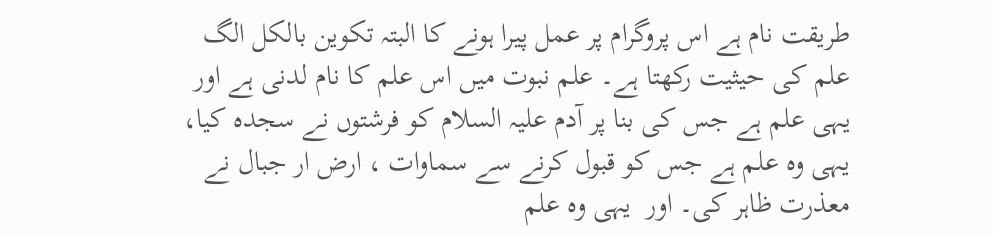طریقت نام ہے اس پروگرام پر عمل پیرا ہونے کا البتہ تکوین بالکل الگ علم کی حیثیت رکھتا ہے۔ علم نبوت میں اس علم کا نام لدنی ہے اور یہی علم ہے جس کی بنا پر آدم علیہ السلام کو فرشتوں نے سجدہ کیا، یہی وہ علم ہے جس کو قبول کرنے سے سماوات ، ارض ار جبال نے معذرت ظاہر کی۔ اور  یہی وہ علم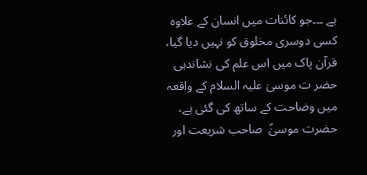ہے ۔۔۔جو کائنات میں انسان کے علاوہ کسی دوسری مخلوق کو نہیں دیا گیا، قرآن پاک میں اس علم کی نشاندہی حضر ت موسیٰ علیہ السلام کے واقعہ میں وضاحت کے ساتھ کی گئی ہے، حضرت موسیٰؑ  صاحب شریعت اور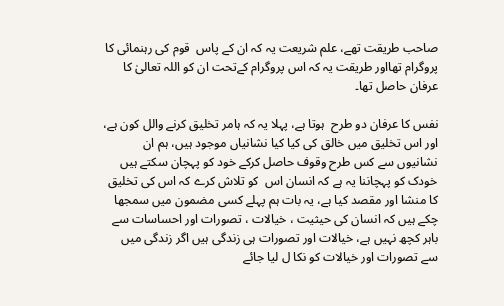صاحب طریقت تھے، علم شریعت یہ کہ ان کے پاس  قوم کی رہنمائی کا پروگرام تھااور طریقت یہ کہ اس پروگرام کےتحت ان کو اللہ تعالیٰ کا عرفان حاصل تھا۔

نفس کا عرفان دو طرح  ہوتا ہے، پہلا یہ کہ ہامر تخلیق کرنے والل کون ہے، اور اس تخلیق میں خالق کی کیا کیا نشانیاں موجود ہیں، ہم ان نشانیوں سے کس طرح وقوف حاصل کرکے خود کو پہچان سکتے ہیں خودک کو پہچاننا یہ ہے کہ انسان اس  کو تلاش کرے کہ اس کی تخلیق کا منشا اور مقصد کیا ہے، یہ بات ہم پہلے کسی مضمون میں سمجھا چکے ہیں کہ انسان کی حیثیت ، خیالات ، تصورات اور احساسات سے باہر کچھ نہیں ہے، خیالات اور تصورات ہی زندگی ہیں اگر زندگی میں سے تصورات اور خیالات کو نکا ل لیا جائے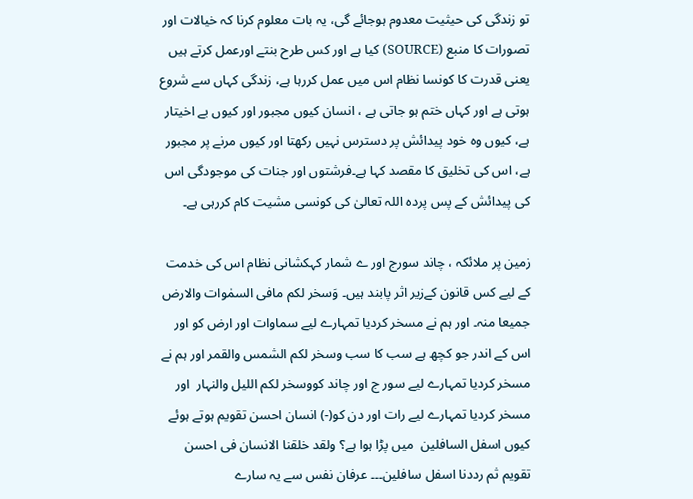تو زندگی کی حیثیت معدوم ہوجائے گی، یہ بات معلوم کرنا کہ خیالات اور تصورات کا منبع (SOURCE) کیا ہے اور کس طرح بنتے اورعمل کرتے ہیں یعنی قدرت کا کونسا نظام اس میں عمل کررہا ہے، زندگی کہاں سے شروع ہوتی ہے اور کہاں ختم ہو جاتی ہے ، انسان کیوں مجبور اور کیوں بے اخیتار ہے، کیوں وہ خود پیدائش پر دسترس نہیں رکھتا اور کیوں مرنے پر مجبور ہے، اس کی تخلیق کا مقصد کہا ہے۔فرشتوں اور جنات کی موجودگی اس کی پیدائش کے پس پردہ اللہ تعالیٰ کی کونسی مشیت کام کررہی ہے۔

زمین پر ملائکہ ، چاند سورج اور ے شمار کہکشانی نظام اس کی خدمت کے لیے کس قانون کےزیر اثر پابند ہیں۔ وَسخر لکم مافی السمٰوات والارض جمیعا منہ۔ اور ہم نے مسخر کردیا تمہارے لیے سماوات اور ارض کو اور اس کے اندر جو کچھ ہے سب کا سب وسخر لکم الشمس والقمر اور ہم نے مسخر کردیا تمہارے لیے سور ج اور چاند کووسخر لکم اللیل والنہار  اور مسخر کردیا تمہارے لیے رات اور دن کو(-) انسان احسن تقویم ہوتے ہوئے کیوں اسفل السافلین  میں پڑا ہوا ہے؟ ولقد خلقنا الانسان فی احسن تقویم ثم رددنا اسفل سافلین۔۔۔ عرفان نفس سے یہ سارے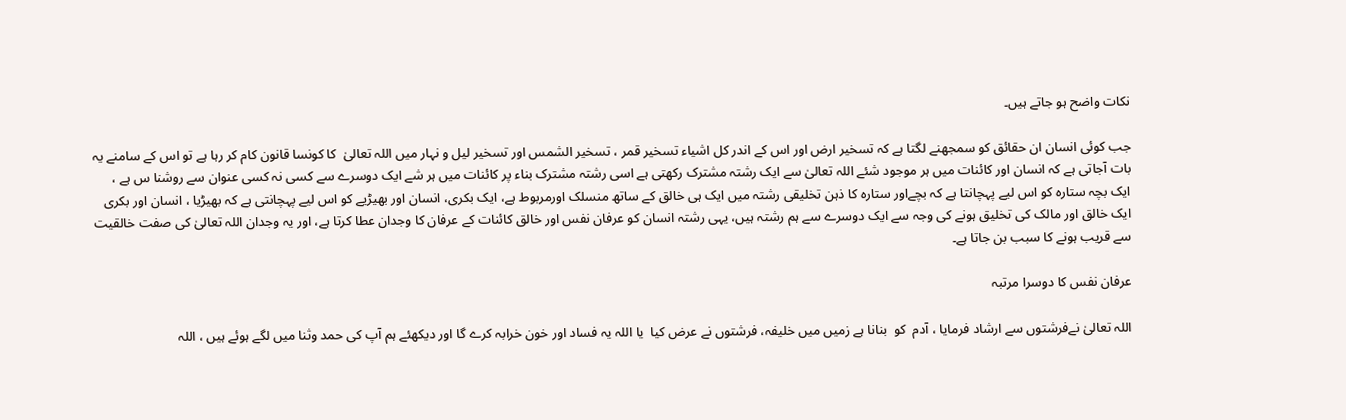نکات واضح ہو جاتے ہیں۔

جب کوئی انسان ان حقائق کو سمجھنے لگتا ہے کہ تسخیر ارض اور اس کے اندر کل اشیاء تسخیر قمر ، تسخیر الشمس اور تسخیر لیل و نہار میں اللہ تعالیٰ  کا کونسا قانون کام کر رہا ہے تو اس کے سامنے یہ بات آجاتی ہے کہ انسان اور کائنات میں ہر موجود شئے اللہ تعالیٰ سے ایک رشتہ مشترک رکھتی ہے اسی رشتہ مشترک بناء پر کائنات میں ہر شے ایک دوسرے سے کسی نہ کسی عنوان سے روشنا س ہے ، ایک بچہ ستارہ کو اس لیے پہچانتا ہے کہ بچےاور ستارہ کا ذہن تخلیقی رشتہ میں ایک ہی خالق کے ساتھ منسلک اورمربوط ہے، ایک بکری، انسان اور بھیڑیے کو اس لیے پہچانتی ہے کہ بھیڑیا ، انسان اور بکری ایک خالق اور مالک کی تخلیق ہونے کی وجہ سے ایک دوسرے سے ہم رشتہ ہیں، یہی رشتہ انسان کو عرفان نفس اور خالق کائنات کے عرفان کا وجدان عطا کرتا ہے، اور یہ وجدان اللہ تعالیٰ کی صفت خالقیت سے قریب ہونے کا سبب بن جاتا ہے۔

عرفان نفس کا دوسرا مرتبہ

اللہ تعالیٰ نےفرشتوں سے ارشاد فرمایا ، آدم  کو  بنانا ہے زمیں میں خلیفہ، فرشتوں نے عرض کیا  یا اللہ یہ فساد اور خون خرابہ کرے گا اور دیکھئے ہم آپ کی حمد وثنا میں لگے ہوئے ہیں ، اللہ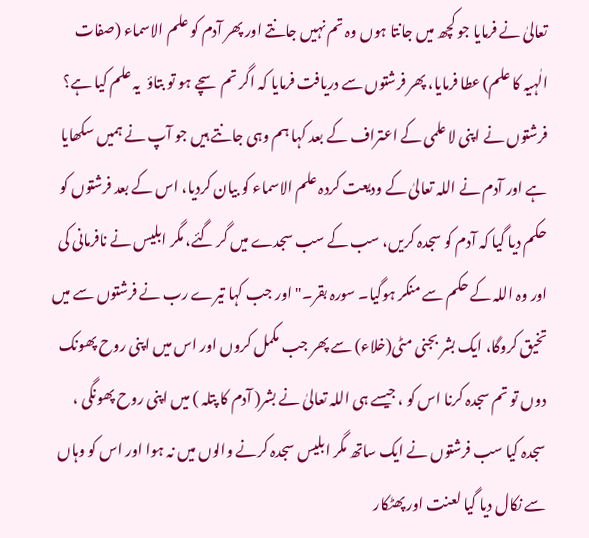تعالیٰ نے فرمایا جو کچھ میں جانتا ہوں وہ تم نہیں جانتے اور پھر آدم کو علم الاسماء (صفات الٰہیہ کا علم) عطا فرمایا، پھر فرشتوں سے دریافت فرمایا کہ اگر تم سچے ہو تو بتاؤ  یہ علم کیا ہے؟ فرشتوں نے اپنی لا علمی کے اعتراف کے بعد کہا ہم وہی جانتے ہیں جو آپ نے ہمیں سکھایا ہے اور آدم نے اللہ تعالیٰ کے ودیعت کردہ علم الاسماء کو بیان کردیا، اس کے بعد فرشتوں کو حکم دیا گیا کہ آدم کو سجدہ کریں، سب کے سب سجدے میں گر گئے، مگر ابلیس نے نافرمانی کی اور وہ اللہ کے حکم سے منکر ہوگیا۔ سورہ بقر۔"اور جب کہا تیرے رب نے فرشتوں سے میں تخیق کروگا، ایک بشر بجنی مٹی(خلاء) سے پھر جب مکمل کروں اور اس میں اپنی روح پھونک دوں تو تم سجدہ کرنا اس کو ، جیسے ہی اللہ تعالیٰ نے بشر( آدم کا پتلہ ) میں اپنی روح پھونگی ، سجدہ کیا سب فرشتوں نے ایک ساتھ مگر ابلیس سجدہ کرنے والوں میں نہ ہوا اور اس کو وہاں سے نکال دیا گیا لعنت اور پھٹکار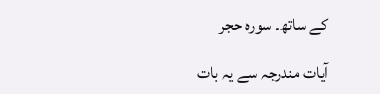کے ساتھ۔ سورہ حجر

آیات مندرجہ سے یہ بات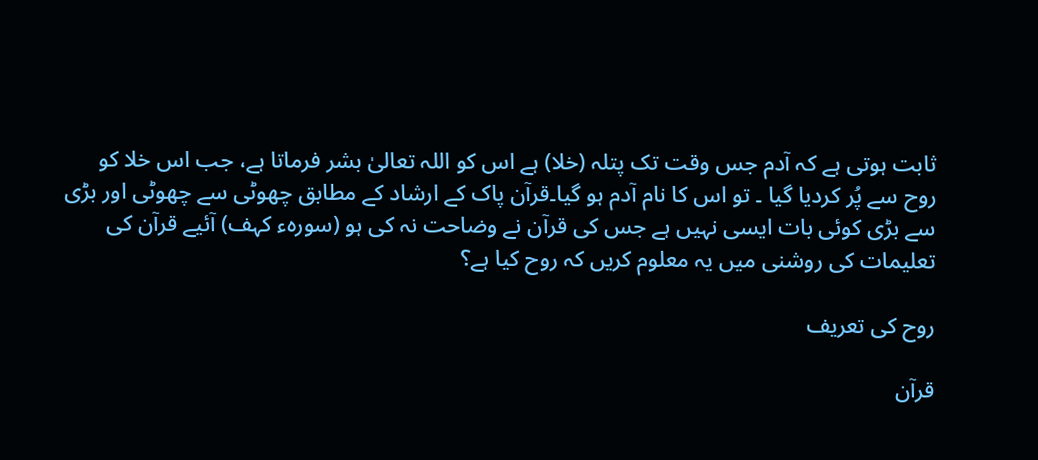ثابت ہوتی ہے کہ آدم جس وقت تک پتلہ (خلا) ہے اس کو اللہ تعالیٰ بشر فرماتا ہے، جب اس خلا کو روح سے پُر کردیا گیا ۔ تو اس کا نام آدم ہو گیا۔قرآن پاک کے ارشاد کے مطابق چھوٹی سے چھوٹی اور بڑی سے بڑی کوئی بات ایسی نہیں ہے جس کی قرآن نے وضاحت نہ کی ہو (سورہء کہف) آئیے قرآن کی تعلیمات کی روشنی میں یہ معلوم کریں کہ روح کیا ہے؟

روح کی تعریف

قرآن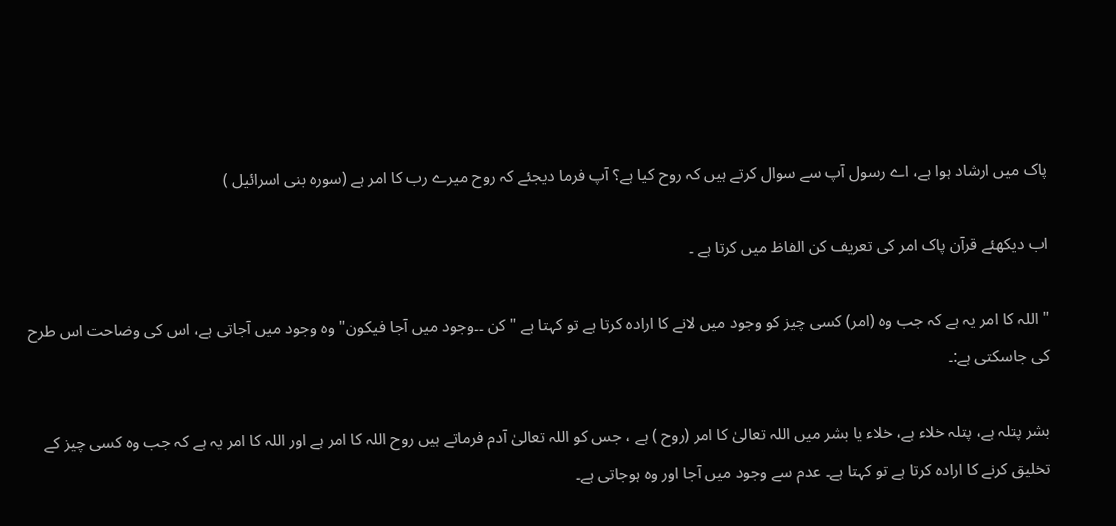پاک میں ارشاد ہوا ہے، اے رسول آپ سے سوال کرتے ہیں کہ روح کیا ہے؟ آپ فرما دیجئے کہ روح میرے رب کا امر ہے (سورہ بنی اسرائیل )

اب دیکھئے قرآن پاک امر کی تعریف کن الفاظ میں کرتا ہے ۔

" اللہ کا امر یہ ہے کہ جب وہ (امر) کسی چیز کو وجود میں لانے کا ارادہ کرتا ہے تو کہتا ہے "کن ۔۔وجود میں آجا فیکون" وہ وجود میں آجاتی ہے، اس کی وضاحت اس طرح کی جاسکتی ہے:۔

بشر پتلہ ہے، پتلہ خلاء ہے، خلاء یا بشر میں اللہ تعالیٰ کا امر (روح ) ہے ، جس کو اللہ تعالیٰ آدم فرماتے ہیں روح اللہ کا امر ہے اور اللہ کا امر یہ ہے کہ جب وہ کسی چیز کے تخلیق کرنے کا ارادہ کرتا ہے تو کہتا ہے۔ عدم سے وجود میں آجا اور وہ ہوجاتی ہے۔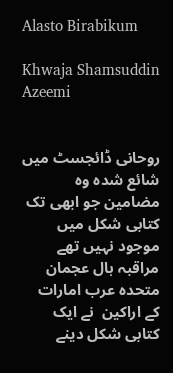Alasto Birabikum

Khwaja Shamsuddin Azeemi


روحانی ڈائجسٹ میں شائع شدہ وہ مضامین جو ابھی تک کتابی شکل میں موجود نہیں تھے مراقبہ ہال عجمان متحدہ عرب امارات    کے اراکین  نے ایک کتابی شکل دینے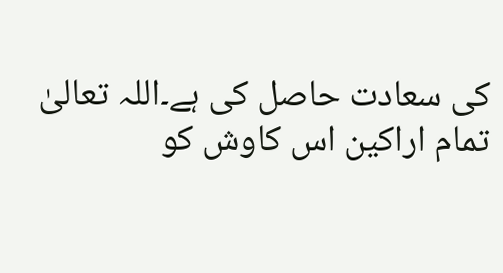کی سعادت حاصل کی ہے۔اللہ تعالیٰ تمام اراکین اس کاوش کو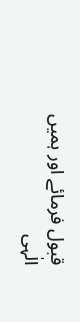قبول فرمائے اور ہمیں الٰہی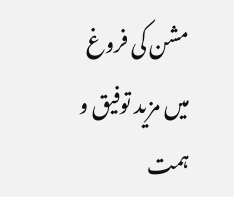مشن کی فروغ میں مزید توفیق و ہمت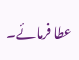عطا فرمائے۔